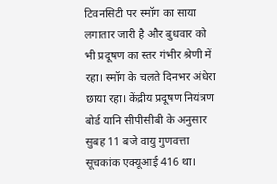टिवनसिटी पर स्मॉग का साया लगातार जारी है और बुधवार को भी प्रदूषण का स्तर गंभीर श्रेणी में रहा। स्मॉग के चलते दिनभर अंधेरा छाया रहा। केंद्रीय प्रदूषण नियंत्रण बोर्ड यानि सीपीसीबी के अनुसार सुबह 11 बजे वायु गुणवत्ता सूचकांक एक्यूआई 416 था।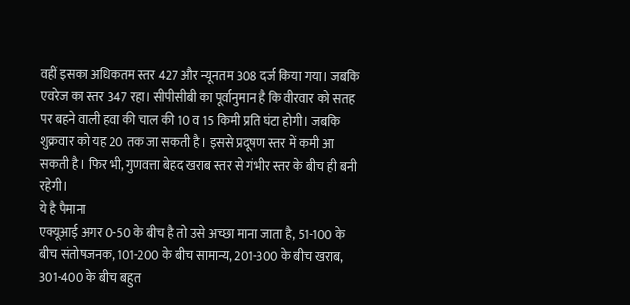वहीं इसका अधिकतम स्तर 427 और न्यूनतम 308 दर्ज किया गया। जबकि एवरेज का स्तर 347 रहा। सीपीसीबी का पूर्वानुमान है कि वीरवार को सतह पर बहने वाली हवा की चाल की 10 व 15 किमी प्रति घंटा होगी। जबकि शुक्रवार को यह 20 तक जा सकती है। इससे प्रदूषण स्तर में कमी आ सकती है। फिर भी, गुणवत्ता बेहद खराब स्तर से गंभीर स्तर के बीच ही बनी रहेगी।
ये है पैमाना
एक्यूआई अगर 0-50 के बीच है तो उसे अच्छा माना जाता है, 51-100 के बीच संतोषजनक, 101-200 के बीच सामान्य, 201-300 के बीच खराब, 301-400 के बीच बहुत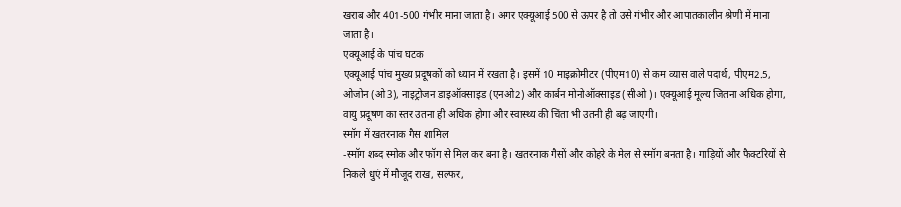खराब और 401-500 गंभीर माना जाता है। अगर एक्यूआई 500 से ऊपर है तो उसे गंभीर और आपातकालीन श्रेणी में माना जाता है।
एक्यूआई के पांच घटक
एक्यूआई पांच मुख्य प्रदूषकों को ध्यान में रखता है। इसमें 10 माइक्रोमीटर (पीएम10) से कम व्यास वाले पदार्थ, पीएम2.5, ओजोन (ओ3), नाइट्रोजन डाइऑक्साइड (एनओ2) और कार्बन मोनोऑक्साइड (सीओ)। एक्यूआई मूल्य जितना अधिक होगा, वायु प्रदूषण का स्तर उतना ही अधिक होगा और स्वास्थ्य की चिंता भी उतनी ही बढ़ जाएगी।
स्मॉग में खतरनाक गैस शामिल
-स्मॉग शब्द स्मोक और फॉग से मिल कर बना है। खतरनाक गैसों और कोहरे के मेल से स्मॉग बनता है। गाड़ियों और फैक्टरियों से निकले धुएं में मौजूद राख, सल्फर,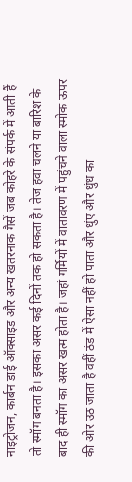नाइट्रोजन, कार्बन डाई ऑक्साइड और अन्य खतरनाक गैसें जब कोहरे के संपर्क में आती हैं तो स्मॉग बनता है। इसका असर कई दिनों तक हो सकता है। तेज हवा चलने या बारिश के बाद ही स्मॉग का असर खत्म होता है। जहां गर्मियों में वातावरण में पहुंचने वाला स्मोक ऊपर की ओर उठ जाता है वहीं ठंड में ऐसा नहीं हो पाता और धुंए और धुंध का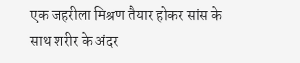एक जहरीला मिश्रण तैयार होकर सांस के साथ शरीर के अंदर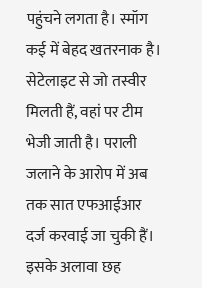पहुंचने लगता है। स्मॉग कई में बेहद खतरनाक है।
सेटेलाइट से जो तस्वीर मिलती हैं, वहां पर टीम भेजी जाती है। पराली जलाने के आरोप में अब तक सात एफआईआर दर्ज करवाई जा चुकी हैं। इसके अलावा छह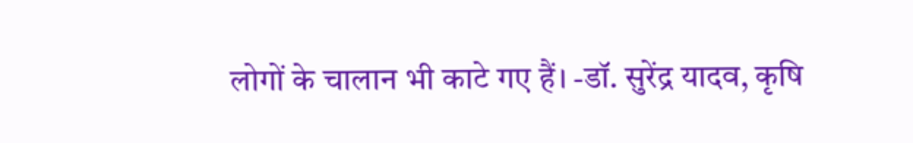लोगों के चालान भी काटे गए हैं। -डॉ. सुरेंद्र यादव, कृषि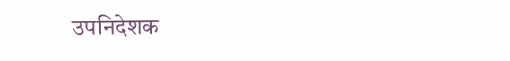उपनिदेशक